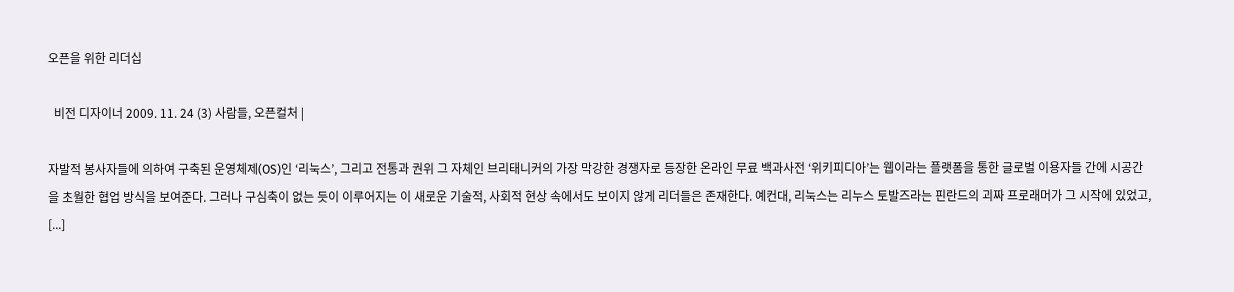오픈을 위한 리더십

  비전 디자이너 2009. 11. 24 (3) 사람들, 오픈컬처 |

자발적 봉사자들에 의하여 구축된 운영체제(OS)인 ‘리눅스’, 그리고 전통과 권위 그 자체인 브리태니커의 가장 막강한 경쟁자로 등장한 온라인 무료 백과사전 ‘위키피디아’는 웹이라는 플랫폼을 통한 글로벌 이용자들 간에 시공간을 초월한 협업 방식을 보여준다. 그러나 구심축이 없는 듯이 이루어지는 이 새로운 기술적, 사회적 현상 속에서도 보이지 않게 리더들은 존재한다. 예컨대, 리눅스는 리누스 토발즈라는 핀란드의 괴짜 프로래머가 그 시작에 있었고, [...]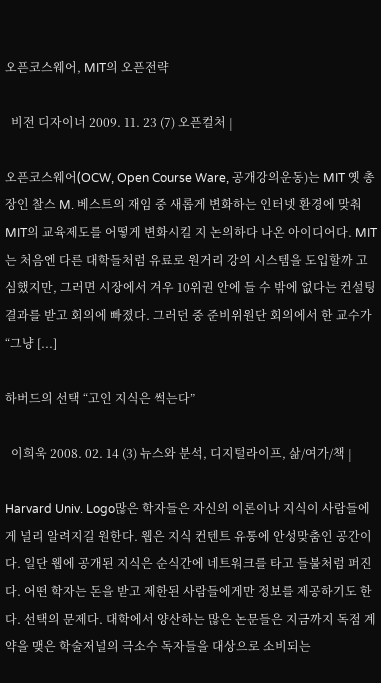오픈코스웨어, MIT의 오픈전략

  비전 디자이너 2009. 11. 23 (7) 오픈컬처 |

오픈코스웨어(OCW, Open Course Ware, 공개강의운동)는 MIT 옛 총장인 찰스 M. 베스트의 재임 중 새롭게 변화하는 인터넷 환경에 맞춰 MIT의 교육제도를 어떻게 변화시킬 지 논의하다 나온 아이디어다. MIT는 처음엔 다른 대학들처럼 유료로 원거리 강의 시스템을 도입할까 고심했지만, 그러면 시장에서 겨우 10위권 안에 들 수 밖에 없다는 컨설팅 결과를 받고 회의에 빠졌다. 그러던 중 준비위원단 회의에서 한 교수가 “그냥 [...]

하버드의 선택 “고인 지식은 썩는다”

  이희욱 2008. 02. 14 (3) 뉴스와 분석, 디지털라이프, 삶/여가/책 |

Harvard Univ. Logo많은 학자들은 자신의 이론이나 지식이 사람들에게 널리 알려지길 원한다. 웹은 지식 컨텐트 유통에 안성맞춤인 공간이다. 일단 웹에 공개된 지식은 순식간에 네트워크를 타고 들불처럼 퍼진다. 어떤 학자는 돈을 받고 제한된 사람들에게만 정보를 제공하기도 한다. 선택의 문제다. 대학에서 양산하는 많은 논문들은 지금까지 독점 계약을 맺은 학술저널의 극소수 독자들을 대상으로 소비되는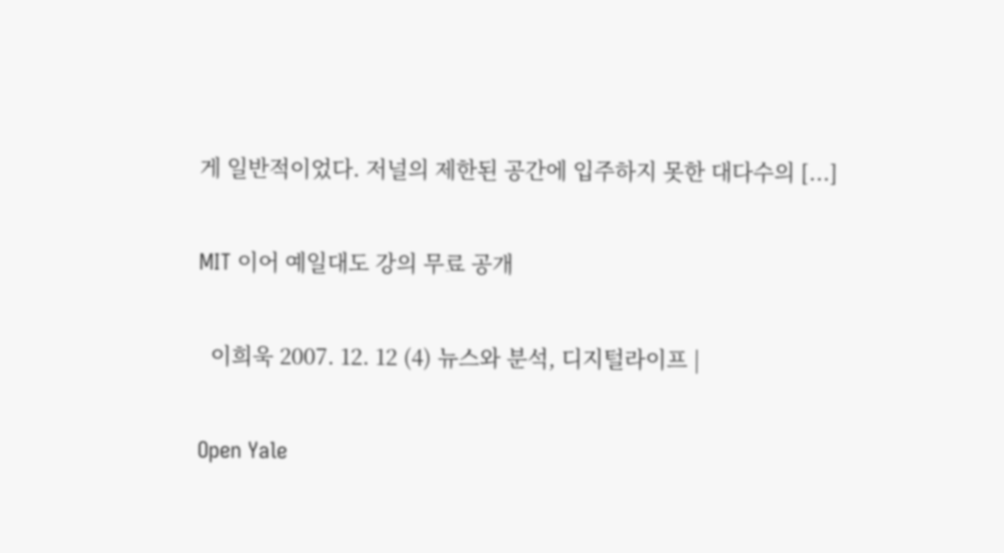게 일반적이었다. 저널의 제한된 공간에 입주하지 못한 대다수의 [...]

MIT 이어 예일대도 강의 무료 공개

  이희욱 2007. 12. 12 (4) 뉴스와 분석, 디지털라이프 |

Open Yale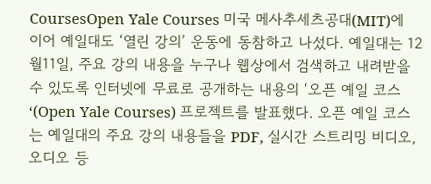CoursesOpen Yale Courses 미국 메사추세츠공대(MIT)에 이어 예일대도 ‘열린 강의’ 운동에 동참하고 나섰다. 예일대는 12월11일, 주요 강의 내용을 누구나 웹상에서 검색하고 내려받을 수 있도록 인터넷에 무료로 공개하는 내용의 ‘오픈 예일 코스‘(Open Yale Courses) 프로젝트를 발표했다. 오픈 예일 코스는 예일대의 주요 강의 내용들을 PDF, 실시간 스트리밍 비디오, 오디오 등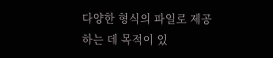다양한 형식의 파일로 제공하는 데 목적이 있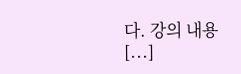다. 강의 내용 [...]